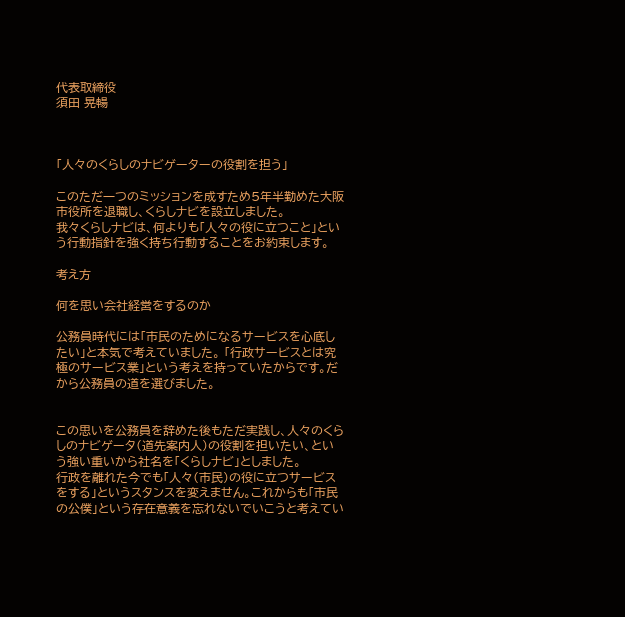代表取締役
須田 晃暢



「人々のくらしのナビゲーターの役割を担う」

このただ一つのミッションを成すため5年半勤めた大阪市役所を退職し、くらしナビを設立しました。
我々くらしナビは、何よりも「人々の役に立つこと」という行動指針を強く持ち行動することをお約束します。

考え方

何を思い会社経営をするのか

公務員時代には「市民のためになるサービスを心底したい」と本気で考えていました。 「行政サービスとは究極のサービス業」という考えを持っていたからです。だから公務員の道を選びました。


この思いを公務員を辞めた後もただ実践し、人々のくらしのナビゲータ(道先案内人)の役割を担いたい、という強い重いから社名を「くらしナビ」としました。
行政を離れた今でも「人々(市民)の役に立つサービスをする」というスタンスを変えません。これからも「市民の公僕」という存在意義を忘れないでいこうと考えてい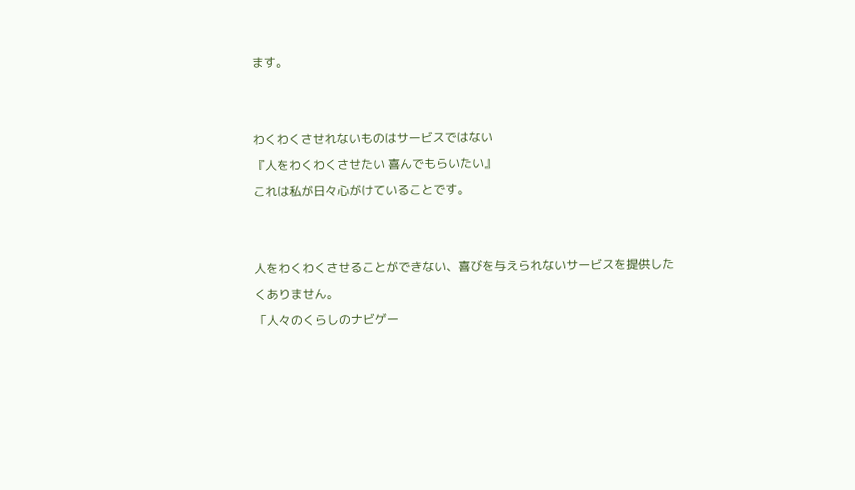ます。


わくわくさせれないものはサービスではない
『人をわくわくさせたい 喜んでもらいたい』
これは私が日々心がけていることです。


人をわくわくさせることができない、喜びを与えられないサービスを提供したくありません。
「人々のくらしのナビゲー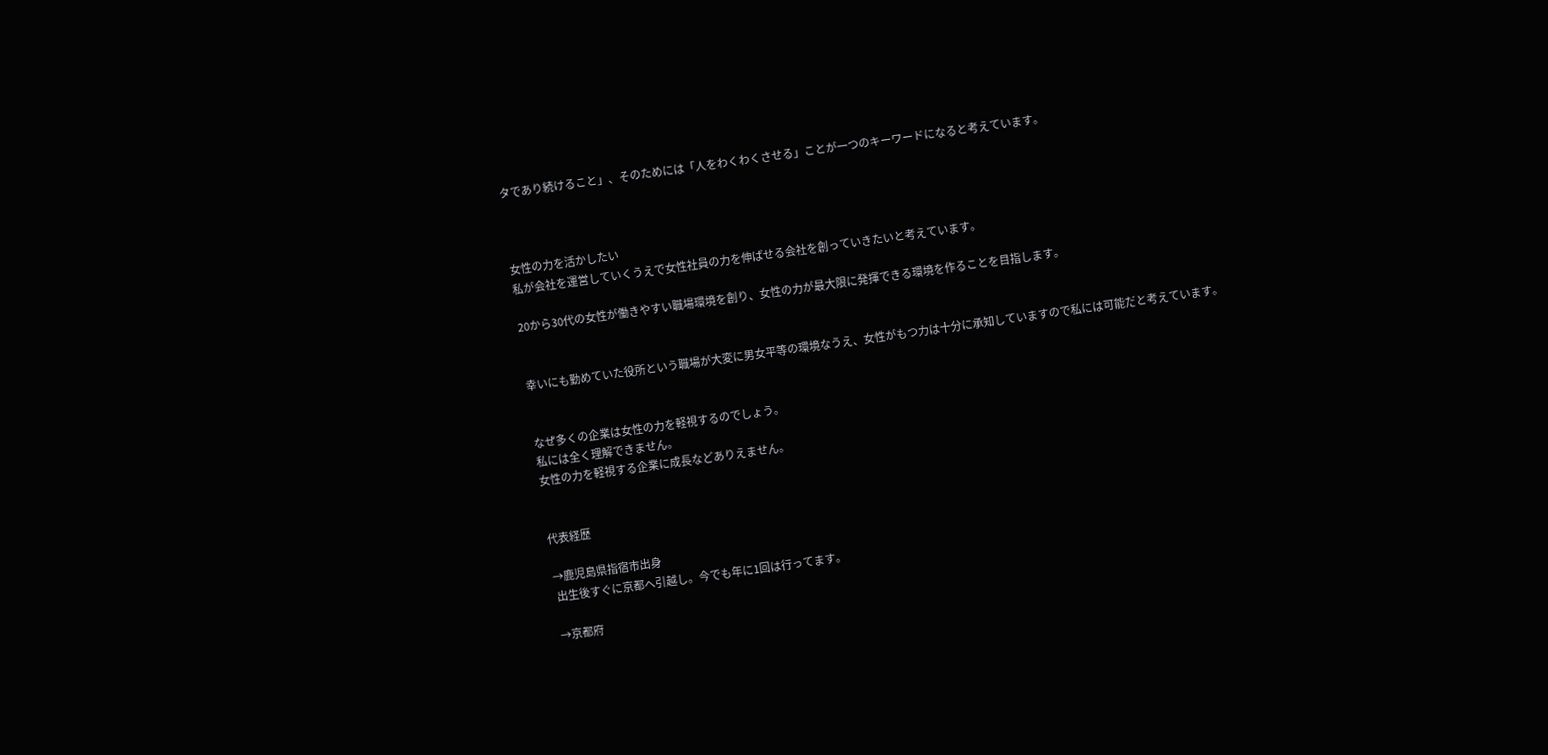タであり続けること」、そのためには「人をわくわくさせる」ことが一つのキーワードになると考えています。



女性の力を活かしたい
私が会社を運営していくうえで女性社員の力を伸ばせる会社を創っていきたいと考えています。

20から30代の女性が働きやすい職場環境を創り、女性の力が最大限に発揮できる環境を作ることを目指します。


幸いにも勤めていた役所という職場が大変に男女平等の環境なうえ、女性がもつ力は十分に承知していますので私には可能だと考えています。


なぜ多くの企業は女性の力を軽視するのでしょう。
私には全く理解できません。
女性の力を軽視する企業に成長などありえません。


代表経歴

→鹿児島県指宿市出身
 出生後すぐに京都へ引越し。今でも年に1回は行ってます。

→京都府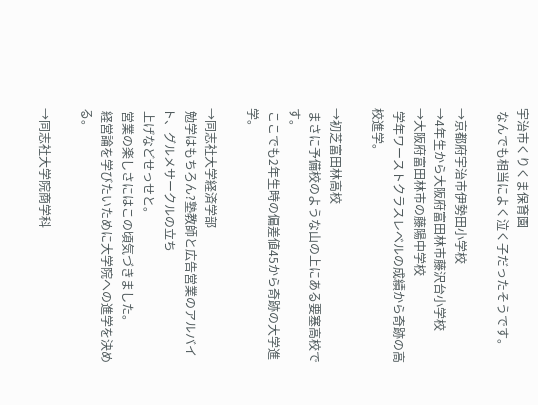宇治市くりくま保育園
 なんでも相当によく泣く子だったそうです。

→京都府宇治市伊勢田小学校
→4年生から大阪府富田林市藤沢台小学校
→大阪府富田林市の藤陽中学校
 学年ワーストクラスレベルの成績から奇跡の高校進学。

→初芝富田林高校
 まさに予備校のような山の上にある要塞高校です。
 ここでも2年生時の偏差値45から奇跡の大学進学。

→同志社大学経済学部
 勉学はもちろん?塾教師と広告営業のアルバイト、グルメサークルの立ち
 上げなどせっせと。
 営業の楽しさにはこの頃気づきました。
 経営論を学びたいために大学院への進学を決める。

→同志社大学院商学科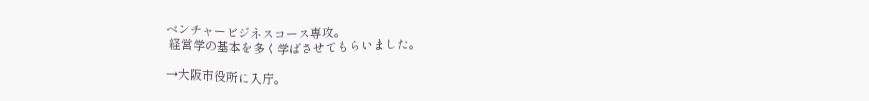ベンチャービジネスコース専攻。
 経営学の基本を多く学ばさせてもらいました。

→大阪市役所に入庁。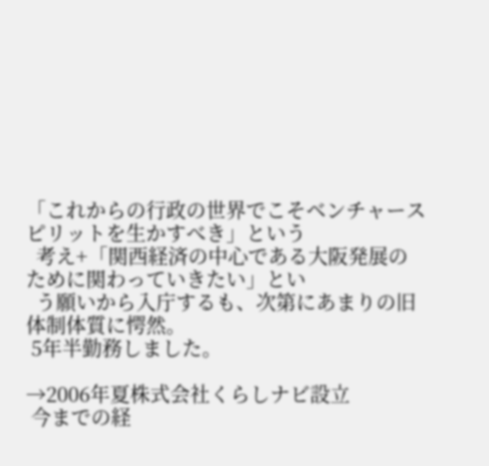「これからの行政の世界でこそベンチャースピリットを生かすべき」という
  考え+「関西経済の中心である大阪発展のために関わっていきたい」とい
  う願いから入庁するも、次第にあまりの旧体制体質に愕然。
 5年半勤務しました。

→2006年夏株式会社くらしナビ設立
 今までの経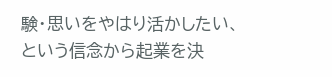験・思いをやはり活かしたい、という信念から起業を決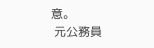意。
 元公務員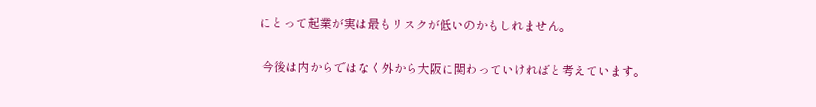にとって起業が実は最もリスクが低いのかもしれません。

 今後は内からではなく外から大阪に関わっていければと考えています。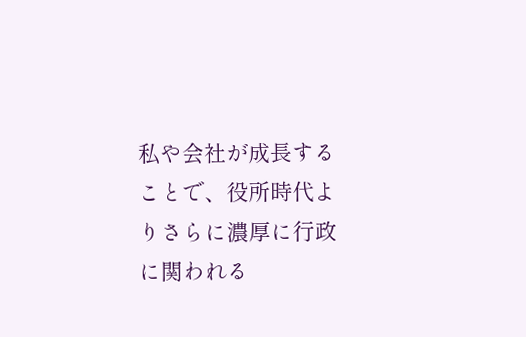私や会社が成長することで、役所時代よりさらに濃厚に行政に関われる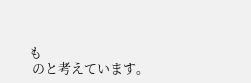も
 のと考えています。